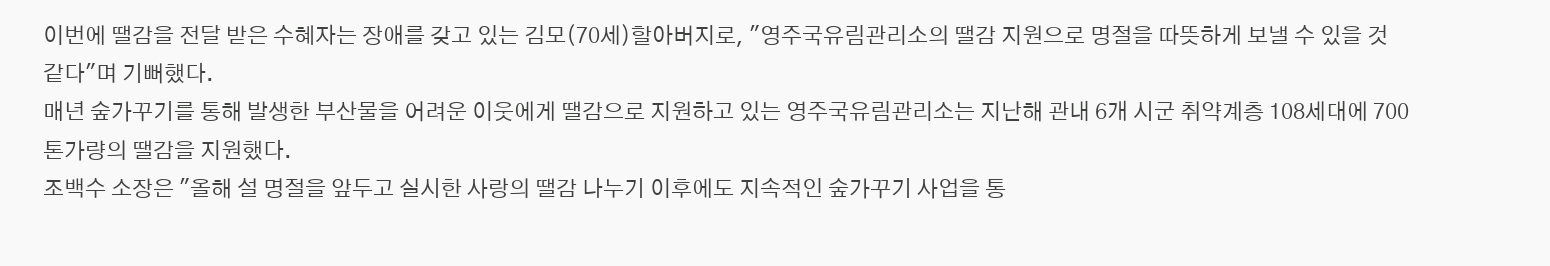이번에 땔감을 전달 받은 수혜자는 장애를 갖고 있는 김모(70세)할아버지로, "영주국유림관리소의 땔감 지원으로 명절을 따뜻하게 보낼 수 있을 것 같다"며 기뻐했다.
매년 숲가꾸기를 통해 발생한 부산물을 어려운 이웃에게 땔감으로 지원하고 있는 영주국유림관리소는 지난해 관내 6개 시군 취약계층 108세대에 700톤가량의 땔감을 지원했다.
조백수 소장은 "올해 설 명절을 앞두고 실시한 사랑의 땔감 나누기 이후에도 지속적인 숲가꾸기 사업을 통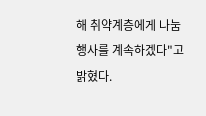해 취약계층에게 나눔 행사를 계속하겠다"고 밝혔다.